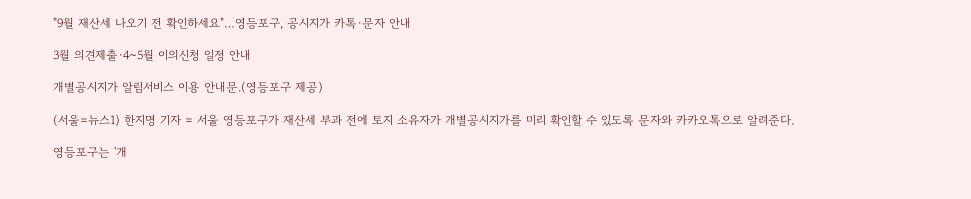"9월 재산세 나오기 전 확인하세요"…영등포구, 공시지가 카톡·문자 안내

3월 의견제출·4~5월 이의신청 일정 안내

개별공시지가 알림서비스 이용 안내문.(영등포구 제공)

(서울=뉴스1) 한지명 기자 = 서울 영등포구가 재산세 부과 전에 토지 소유자가 개별공시지가를 미리 확인할 수 있도록 문자와 카카오톡으로 알려준다.

영등포구는 '개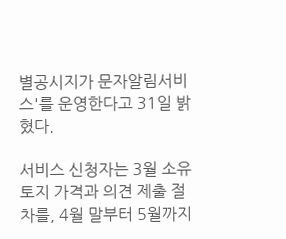별공시지가 문자알림서비스'를 운영한다고 31일 밝혔다.

서비스 신청자는 3월 소유 토지 가격과 의견 제출 절차를, 4월 말부터 5월까지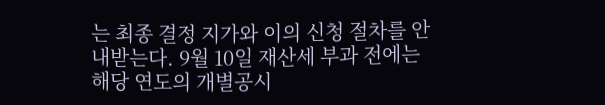는 최종 결정 지가와 이의 신청 절차를 안내받는다. 9월 10일 재산세 부과 전에는 해당 연도의 개별공시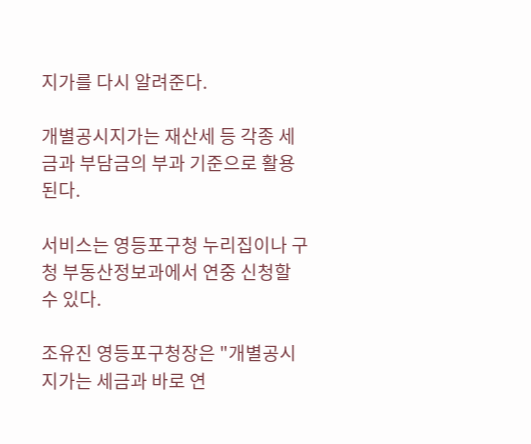지가를 다시 알려준다.

개별공시지가는 재산세 등 각종 세금과 부담금의 부과 기준으로 활용된다.

서비스는 영등포구청 누리집이나 구청 부동산정보과에서 연중 신청할 수 있다.

조유진 영등포구청장은 "개별공시지가는 세금과 바로 연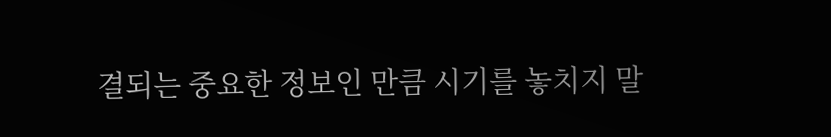결되는 중요한 정보인 만큼 시기를 놓치지 말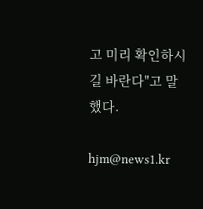고 미리 확인하시길 바란다"고 말했다.

hjm@news1.kr